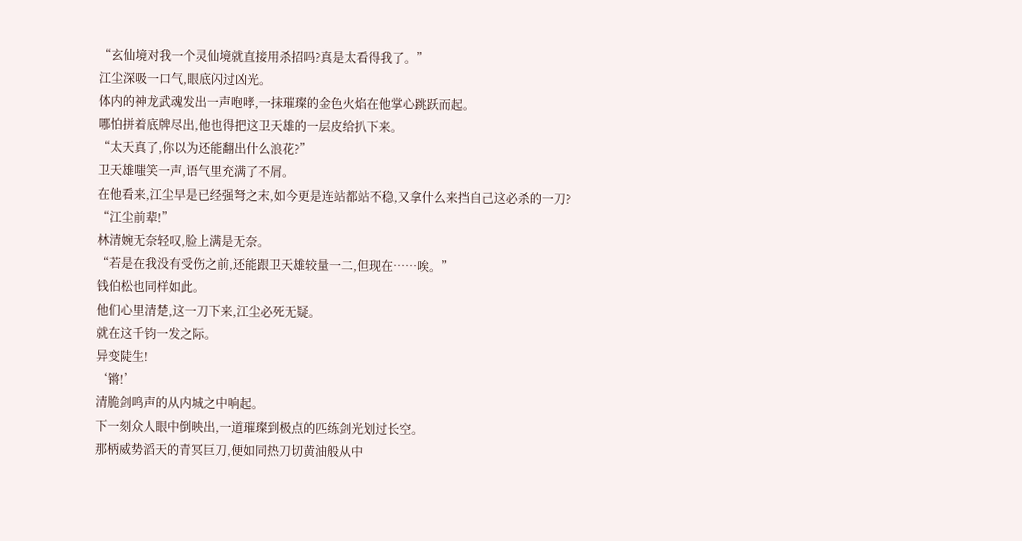“玄仙境对我一个灵仙境就直接用杀招吗?真是太看得我了。”
江尘深吸一口气,眼底闪过凶光。
体内的神龙武魂发出一声咆哮,一抹璀璨的金色火焰在他掌心跳跃而起。
哪怕拼着底牌尽出,他也得把这卫天雄的一层皮给扒下来。
“太天真了,你以为还能翻出什么浪花?”
卫天雄嗤笑一声,语气里充满了不屑。
在他看来,江尘早是已经强弩之末,如今更是连站都站不稳,又拿什么来挡自己这必杀的一刀?
“江尘前辈!”
林清婉无奈轻叹,脸上满是无奈。
“若是在我没有受伤之前,还能跟卫天雄较量一二,但现在……唉。”
钱伯松也同样如此。
他们心里清楚,这一刀下来,江尘必死无疑。
就在这千钧一发之际。
异变陡生!
‘锵!’
清脆剑鸣声的从内城之中响起。
下一刻众人眼中倒映出,一道璀璨到极点的匹练剑光划过长空。
那柄威势滔天的青冥巨刀,便如同热刀切黄油般从中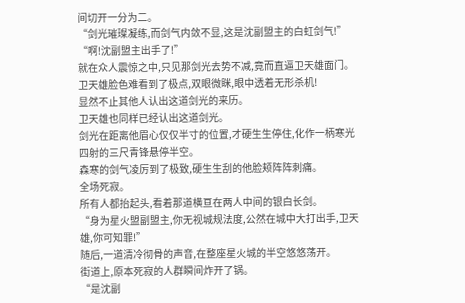间切开一分为二。
“剑光璀璨凝练,而剑气内敛不显,这是沈副盟主的白虹剑气!”
“啊!沈副盟主出手了!”
就在众人震惊之中,只见那剑光去势不减,竟而直逼卫天雄面门。
卫天雄脸色难看到了极点,双眼微眯,眼中透着无形杀机!
显然不止其他人认出这道剑光的来历。
卫天雄也同样已经认出这道剑光。
剑光在距离他眉心仅仅半寸的位置,才硬生生停住,化作一柄寒光四射的三尺青锋悬停半空。
森寒的剑气凌厉到了极致,硬生生刮的他脸颊阵阵刺痛。
全场死寂。
所有人都抬起头,看着那道横亘在两人中间的银白长剑。
“身为星火盟副盟主,你无视城规法度,公然在城中大打出手,卫天雄,你可知罪!”
随后,一道清冷彻骨的声音,在整座星火城的半空悠悠荡开。
街道上,原本死寂的人群瞬间炸开了锅。
“是沈副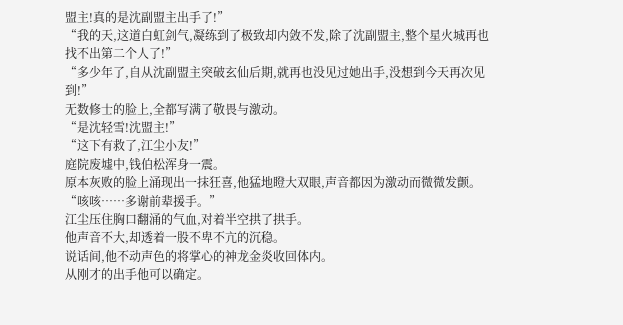盟主!真的是沈副盟主出手了!”
“我的天,这道白虹剑气,凝练到了极致却内敛不发,除了沈副盟主,整个星火城再也找不出第二个人了!”
“多少年了,自从沈副盟主突破玄仙后期,就再也没见过她出手,没想到今天再次见到!”
无数修士的脸上,全都写满了敬畏与激动。
“是沈轻雪!沈盟主!”
“这下有救了,江尘小友!”
庭院废墟中,钱伯松浑身一震。
原本灰败的脸上涌现出一抹狂喜,他猛地瞪大双眼,声音都因为激动而微微发颤。
“咳咳……多谢前辈援手。”
江尘压住胸口翻涌的气血,对着半空拱了拱手。
他声音不大,却透着一股不卑不亢的沉稳。
说话间,他不动声色的将掌心的神龙金炎收回体内。
从刚才的出手他可以确定。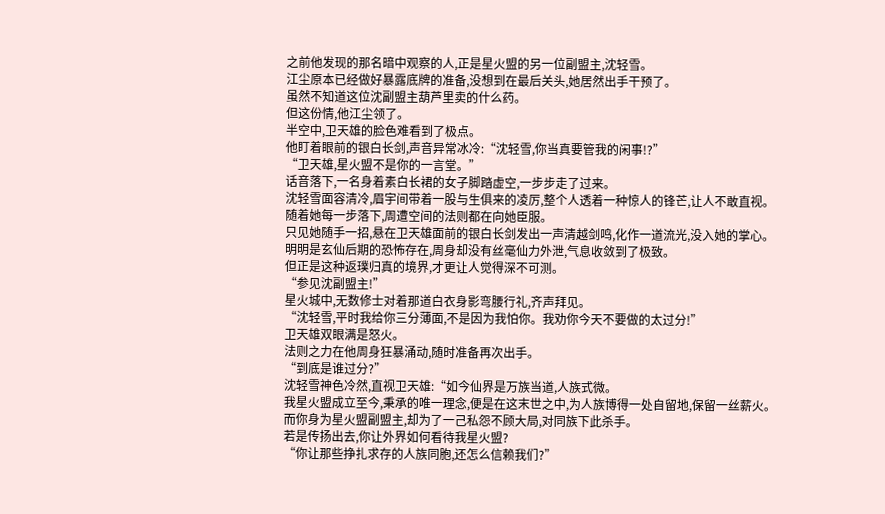之前他发现的那名暗中观察的人,正是星火盟的另一位副盟主,沈轻雪。
江尘原本已经做好暴露底牌的准备,没想到在最后关头,她居然出手干预了。
虽然不知道这位沈副盟主葫芦里卖的什么药。
但这份情,他江尘领了。
半空中,卫天雄的脸色难看到了极点。
他盯着眼前的银白长剑,声音异常冰冷:“沈轻雪,你当真要管我的闲事!?”
“卫天雄,星火盟不是你的一言堂。”
话音落下,一名身着素白长裙的女子脚踏虚空,一步步走了过来。
沈轻雪面容清冷,眉宇间带着一股与生俱来的凌厉,整个人透着一种惊人的锋芒,让人不敢直视。
随着她每一步落下,周遭空间的法则都在向她臣服。
只见她随手一招,悬在卫天雄面前的银白长剑发出一声清越剑鸣,化作一道流光,没入她的掌心。
明明是玄仙后期的恐怖存在,周身却没有丝毫仙力外泄,气息收敛到了极致。
但正是这种返璞归真的境界,才更让人觉得深不可测。
“参见沈副盟主!”
星火城中,无数修士对着那道白衣身影弯腰行礼,齐声拜见。
“沈轻雪,平时我给你三分薄面,不是因为我怕你。我劝你今天不要做的太过分!”
卫天雄双眼满是怒火。
法则之力在他周身狂暴涌动,随时准备再次出手。
“到底是谁过分?”
沈轻雪神色冷然,直视卫天雄:“如今仙界是万族当道,人族式微。
我星火盟成立至今,秉承的唯一理念,便是在这末世之中,为人族博得一处自留地,保留一丝薪火。
而你身为星火盟副盟主,却为了一己私怨不顾大局,对同族下此杀手。
若是传扬出去,你让外界如何看待我星火盟?
“你让那些挣扎求存的人族同胞,还怎么信赖我们?”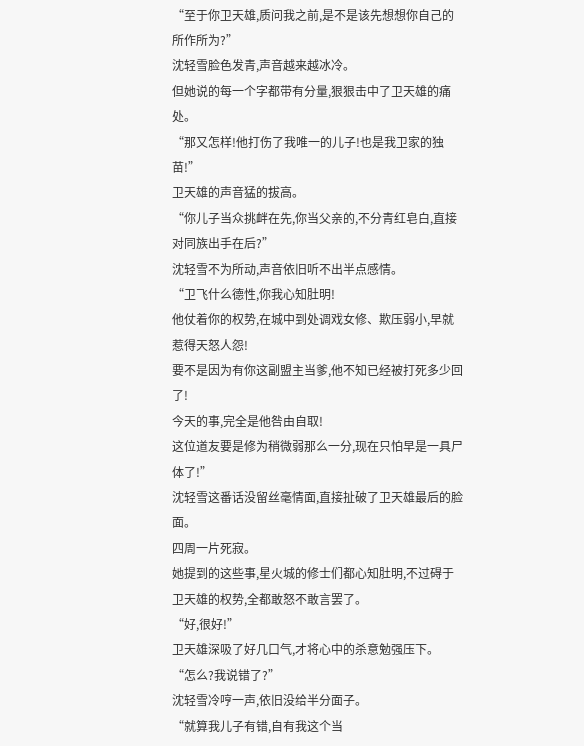“至于你卫天雄,质问我之前,是不是该先想想你自己的所作所为?”
沈轻雪脸色发青,声音越来越冰冷。
但她说的每一个字都带有分量,狠狠击中了卫天雄的痛处。
“那又怎样!他打伤了我唯一的儿子!也是我卫家的独苗!”
卫天雄的声音猛的拔高。
“你儿子当众挑衅在先,你当父亲的,不分青红皂白,直接对同族出手在后?”
沈轻雪不为所动,声音依旧听不出半点感情。
“卫飞什么德性,你我心知肚明!
他仗着你的权势,在城中到处调戏女修、欺压弱小,早就惹得天怒人怨!
要不是因为有你这副盟主当爹,他不知已经被打死多少回了!
今天的事,完全是他咎由自取!
这位道友要是修为稍微弱那么一分,现在只怕早是一具尸体了!”
沈轻雪这番话没留丝毫情面,直接扯破了卫天雄最后的脸面。
四周一片死寂。
她提到的这些事,星火城的修士们都心知肚明,不过碍于卫天雄的权势,全都敢怒不敢言罢了。
“好,很好!”
卫天雄深吸了好几口气,才将心中的杀意勉强压下。
“怎么?我说错了?”
沈轻雪冷哼一声,依旧没给半分面子。
“就算我儿子有错,自有我这个当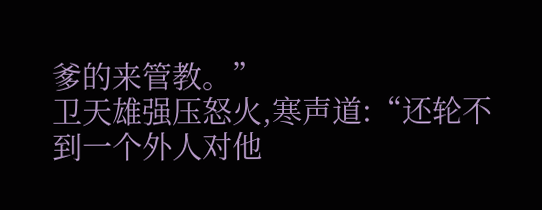爹的来管教。”
卫天雄强压怒火,寒声道:“还轮不到一个外人对他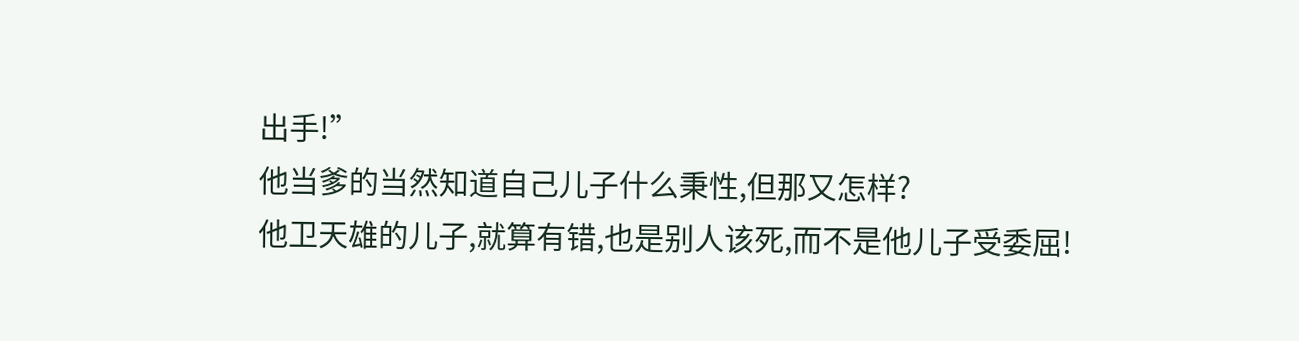出手!”
他当爹的当然知道自己儿子什么秉性,但那又怎样?
他卫天雄的儿子,就算有错,也是别人该死,而不是他儿子受委屈!